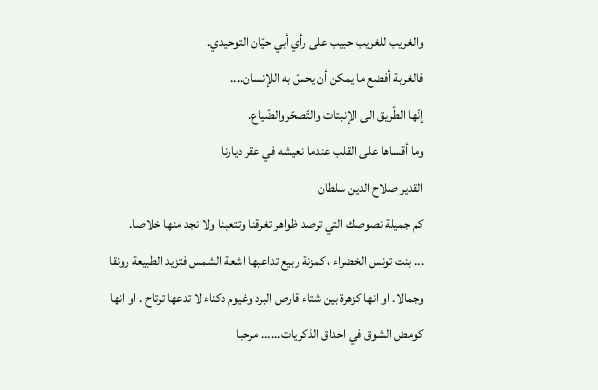والغريب للغريب حبيب على رأي أبي حيّان التوحيدي.
فالغربة أفضع ما يمكن أن يحسّ به اللإنسان....
إنّها الطّريق الى الإنبتات والتّصحّروالضّياع.
وما أقساها على القلب عندما نعيشه في عقر ديارنا
القدير صلاح الدين سلطان
كم جميلة نصوصك التي ترصد ظواهر تغرقنا وتتعبنا ولا نجد منها خلاصا.
... بنت تونس الخضراء ، كمزنة ربيع تداعبها اشعة الشمس فتزيد الطبيعة رونقا وجمالا. او انها كزهرة بين شتاء قارص البرد وغيوم دكناء لا تدعها ترتاح . او انها كومض الشوق في احداق الذكريات...... مرحبا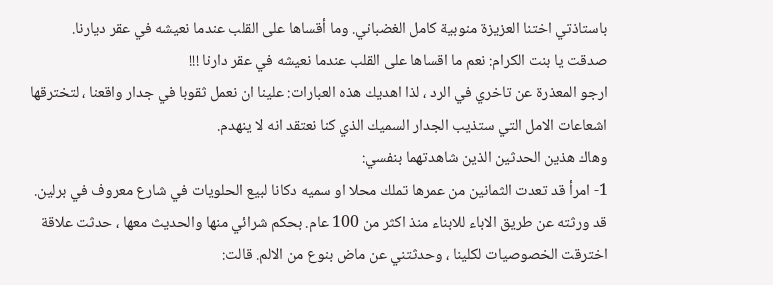باستاذتي اختنا العزيزة منوبية كامل الغضباني. وما أقساها على القلب عندما نعيشه في عقر ديارنا.
صدقت يا بنت الكرام: نعم ما اقساها على القلب عندما نعيشه في عقر دارنا !!!
ارجو المعذرة عن تاخري في الرد ، لذا اهديك هذه العبارات: علينا ان نعمل ثقوبا في جدار واقعنا ، لتخترقها اشعاعات الامل التي ستذيب الجدار السميك الذي كنا نعتقد انه لا ينهدم.
وهاك هذين الحدثين الذين شاهدتهما بنفسي:
1- امرأ قد تعدت الثمانين من عمرها تملك محلا او سميه دكانا لبيع الحلويات في شارع معروف في برلين. قد ورثته عن طريق الاباء للابناء منذ اكثر من 100 عام. بحكم شرائي منها والحديث معها ، حدثت علاقة اخترقت الخصوصيات لكلينا ، وحدثتني عن ماض بنوع من الالم. قالت: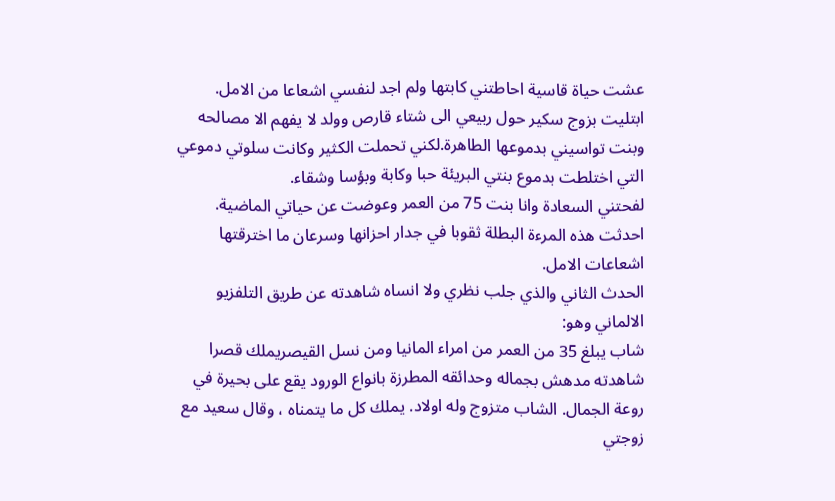عشت حياة قاسية احاطتني كابتها ولم اجد لنفسي اشعاعا من الامل. ابتليت بزوج سكير حول ربيعي الى شتاء قارص وولد لا يفهم الا مصالحه وبنت تواسيني بدموعها الطاهرة.لكني تحملت الكثير وكانت سلوتي دموعي التي اختلطت بدموع بنتي البريئة حبا وكابة وبؤسا وشقاء.
لفحتني السعادة وانا بنت 75 من العمر وعوضت عن حياتي الماضية. احدثت هذه المرءة البطلة ثقوبا في جدار احزانها وسرعان ما اخترقتها اشعاعات الامل.
الحدث الثاني والذي جلب نظري ولا انساه شاهدته عن طريق التلفزيو الالماني وهو:
شاب يبلغ 35 من العمر من امراء المانيا ومن نسل القيصريملك قصرا شاهدته مدهش بجماله وحدائقه المطرزة بانواع الورود يقع على بحيرة في روعة الجمال. الشاب متزوج وله اولاد. يملك كل ما يتمناه ، وقال سعيد مع زوجتي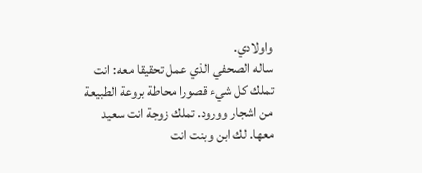واولادي.
ساله الصحفي الذي عمل تحقيقا معه: انت تملك كل شيء قصورا محاطة بروعة الطبيعة من اشجار وورود. تملك زوجة انت سعيد معها. لك ابن وبنت انت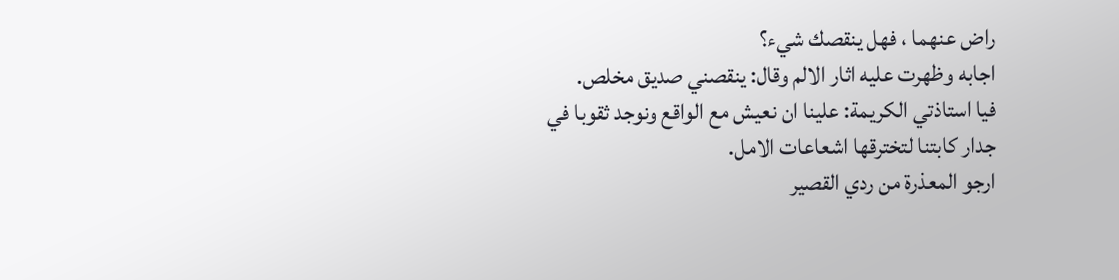راض عنهما ، فهل ينقصك شيء؟
اجابه وظهرت عليه اثار الالم وقال: ينقصني صديق مخلص.
فيا استاذتي الكريمة: علينا ان نعيش مع الواقع ونوجد ثقوبا في جدار كابتنا لتخترقها اشعاعات الامل.
ارجو المعذرة من ردي القصير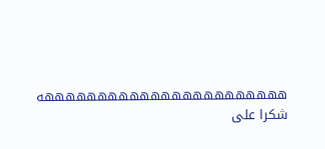هههههههههههههههههههههههه
شكرا على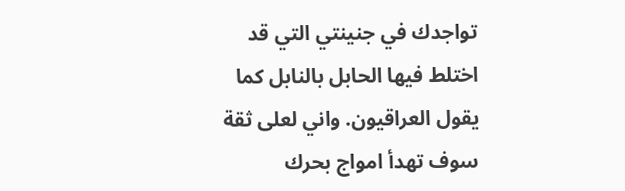تواجدك في جنينتي التي قد اختلط فيها الحابل بالنابل كما يقول العراقيون. واني لعلى ثقة سوف تهدأ امواج بحرك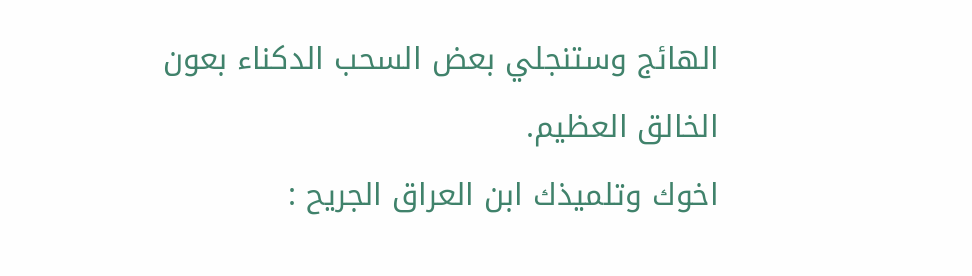الهائج وستنجلي بعض السحب الدكناء بعون الخالق العظيم.
اخوك وتلميذك ابن العراق الجريح :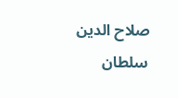صلاح الدين سلطان